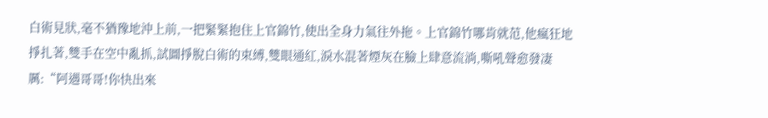白術見狀,毫不猶豫地沖上前,一把緊緊抱住上官錦竹,使出全身力氣往外拖。上官錦竹哪肯就范,他瘋狂地掙扎著,雙手在空中亂抓,試圖掙脫白術的束縛,雙眼通紅,淚水混著煙灰在臉上肆意流淌,嘶吼聲愈發凄厲:“阿遇哥哥!你快出來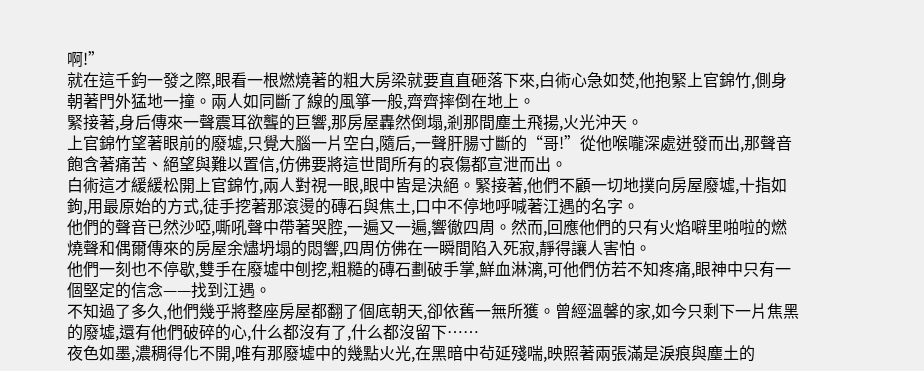啊!”
就在這千鈞一發之際,眼看一根燃燒著的粗大房梁就要直直砸落下來,白術心急如焚,他抱緊上官錦竹,側身朝著門外猛地一撞。兩人如同斷了線的風箏一般,齊齊摔倒在地上。
緊接著,身后傳來一聲震耳欲聾的巨響,那房屋轟然倒塌,剎那間塵土飛揚,火光沖天。
上官錦竹望著眼前的廢墟,只覺大腦一片空白,隨后,一聲肝腸寸斷的“哥!”從他喉嚨深處迸發而出,那聲音飽含著痛苦、絕望與難以置信,仿佛要將這世間所有的哀傷都宣泄而出。
白術這才緩緩松開上官錦竹,兩人對視一眼,眼中皆是決絕。緊接著,他們不顧一切地撲向房屋廢墟,十指如鉤,用最原始的方式,徒手挖著那滾燙的磚石與焦土,口中不停地呼喊著江遇的名字。
他們的聲音已然沙啞,嘶吼聲中帶著哭腔,一遍又一遍,響徹四周。然而,回應他們的只有火焰噼里啪啦的燃燒聲和偶爾傳來的房屋余燼坍塌的悶響,四周仿佛在一瞬間陷入死寂,靜得讓人害怕。
他們一刻也不停歇,雙手在廢墟中刨挖,粗糙的磚石劃破手掌,鮮血淋漓,可他們仿若不知疼痛,眼神中只有一個堅定的信念——找到江遇。
不知過了多久,他們幾乎將整座房屋都翻了個底朝天,卻依舊一無所獲。曾經溫馨的家,如今只剩下一片焦黑的廢墟,還有他們破碎的心,什么都沒有了,什么都沒留下……
夜色如墨,濃稠得化不開,唯有那廢墟中的幾點火光,在黑暗中茍延殘喘,映照著兩張滿是淚痕與塵土的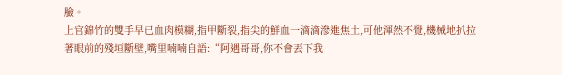臉。
上官錦竹的雙手早已血肉模糊,指甲斷裂,指尖的鮮血一滴滴滲進焦土,可他渾然不覺,機械地扒拉著眼前的殘垣斷壁,嘴里喃喃自語:“阿遇哥哥,你不會丟下我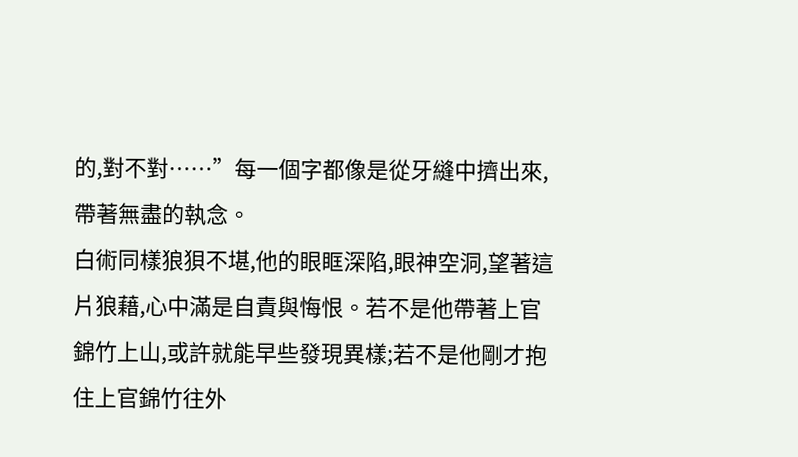的,對不對……”每一個字都像是從牙縫中擠出來,帶著無盡的執念。
白術同樣狼狽不堪,他的眼眶深陷,眼神空洞,望著這片狼藉,心中滿是自責與悔恨。若不是他帶著上官錦竹上山,或許就能早些發現異樣;若不是他剛才抱住上官錦竹往外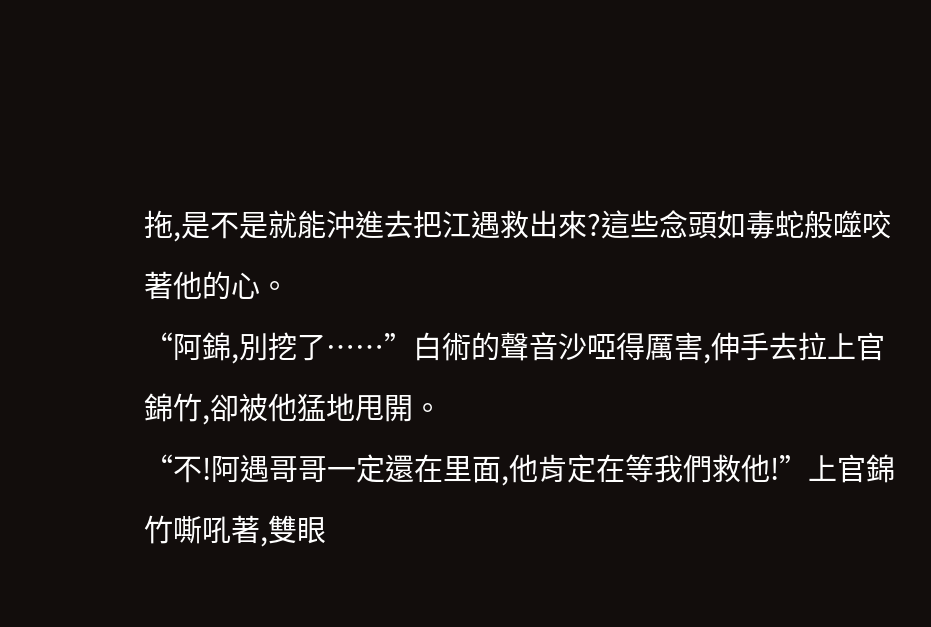拖,是不是就能沖進去把江遇救出來?這些念頭如毒蛇般噬咬著他的心。
“阿錦,別挖了……”白術的聲音沙啞得厲害,伸手去拉上官錦竹,卻被他猛地甩開。
“不!阿遇哥哥一定還在里面,他肯定在等我們救他!”上官錦竹嘶吼著,雙眼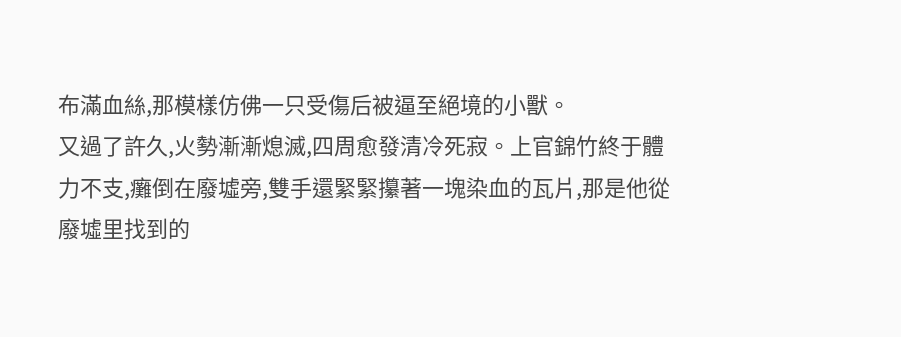布滿血絲,那模樣仿佛一只受傷后被逼至絕境的小獸。
又過了許久,火勢漸漸熄滅,四周愈發清冷死寂。上官錦竹終于體力不支,癱倒在廢墟旁,雙手還緊緊攥著一塊染血的瓦片,那是他從廢墟里找到的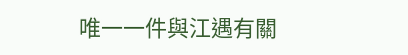唯一一件與江遇有關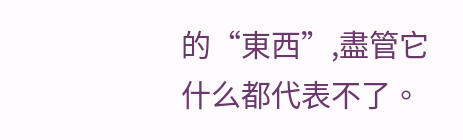的“東西”,盡管它什么都代表不了。